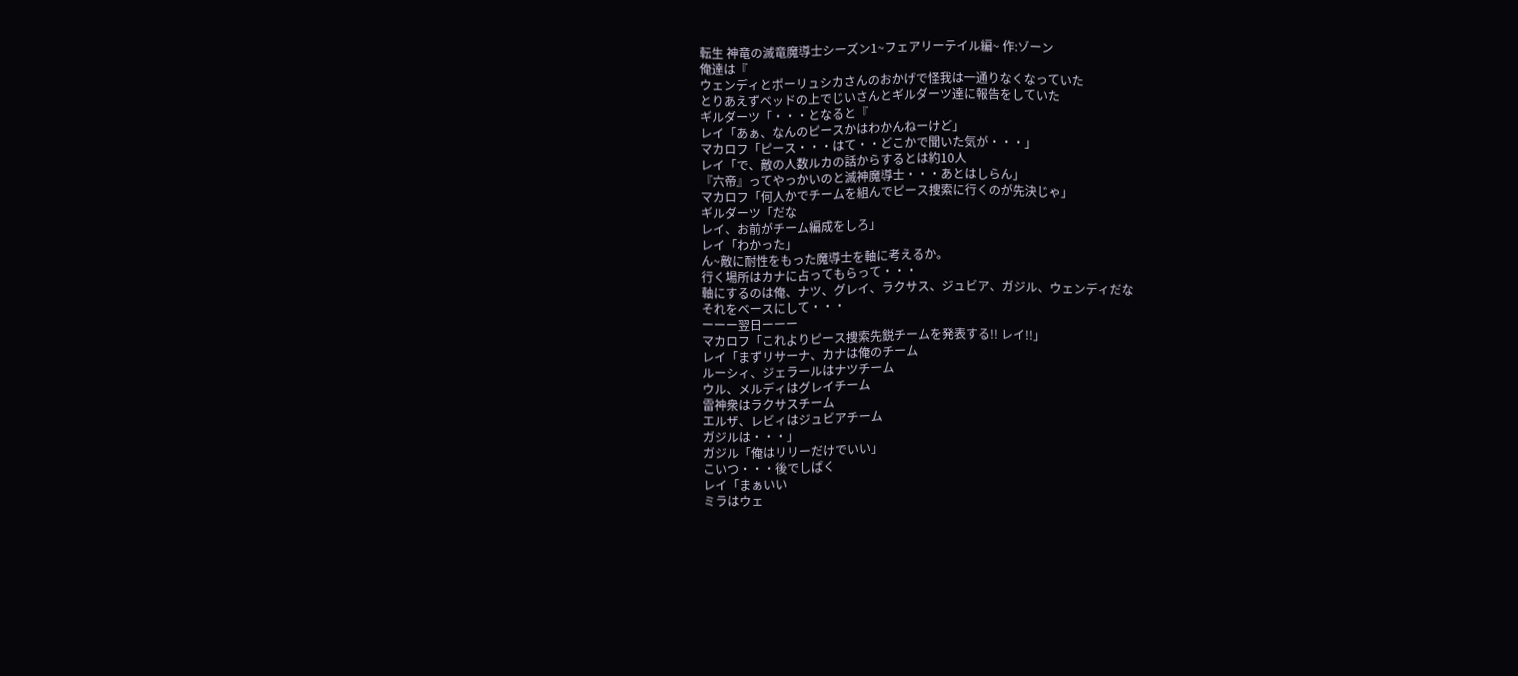転生 神竜の滅竜魔導士シーズン1~フェアリーテイル編~ 作:ゾーン
俺達は『
ウェンディとポーリュシカさんのおかげで怪我は一通りなくなっていた
とりあえずベッドの上でじいさんとギルダーツ達に報告をしていた
ギルダーツ「・・・となると『
レイ「あぁ、なんのピースかはわかんねーけど」
マカロフ「ピース・・・はて・・どこかで聞いた気が・・・」
レイ「で、敵の人数ルカの話からするとは約10人
『六帝』ってやっかいのと滅神魔導士・・・あとはしらん」
マカロフ「何人かでチームを組んでピース捜索に行くのが先決じゃ」
ギルダーツ「だな
レイ、お前がチーム編成をしろ」
レイ「わかった」
ん~敵に耐性をもった魔導士を軸に考えるか。
行く場所はカナに占ってもらって・・・
軸にするのは俺、ナツ、グレイ、ラクサス、ジュビア、ガジル、ウェンディだな
それをベースにして・・・
ーーー翌日ーーー
マカロフ「これよりピース捜索先鋭チームを発表する!! レイ!!」
レイ「まずリサーナ、カナは俺のチーム
ルーシィ、ジェラールはナツチーム
ウル、メルディはグレイチーム
雷神衆はラクサスチーム
エルザ、レビィはジュビアチーム
ガジルは・・・」
ガジル「俺はリリーだけでいい」
こいつ・・・後でしばく
レイ「まぁいい
ミラはウェ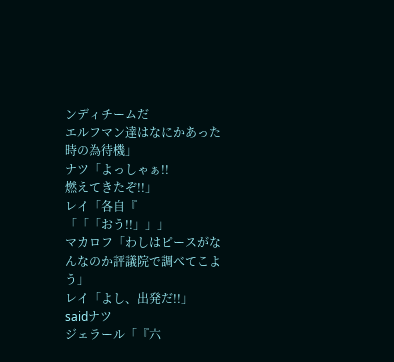ンディチームだ
エルフマン達はなにかあった時の為待機」
ナツ「よっしゃぁ!!
燃えてきたぞ!!」
レイ「各自『
「「「おう!!」」」
マカロフ「わしはピースがなんなのか評議院で調べてこよう」
レイ「よし、出発だ!!」
saidナツ
ジェラール「『六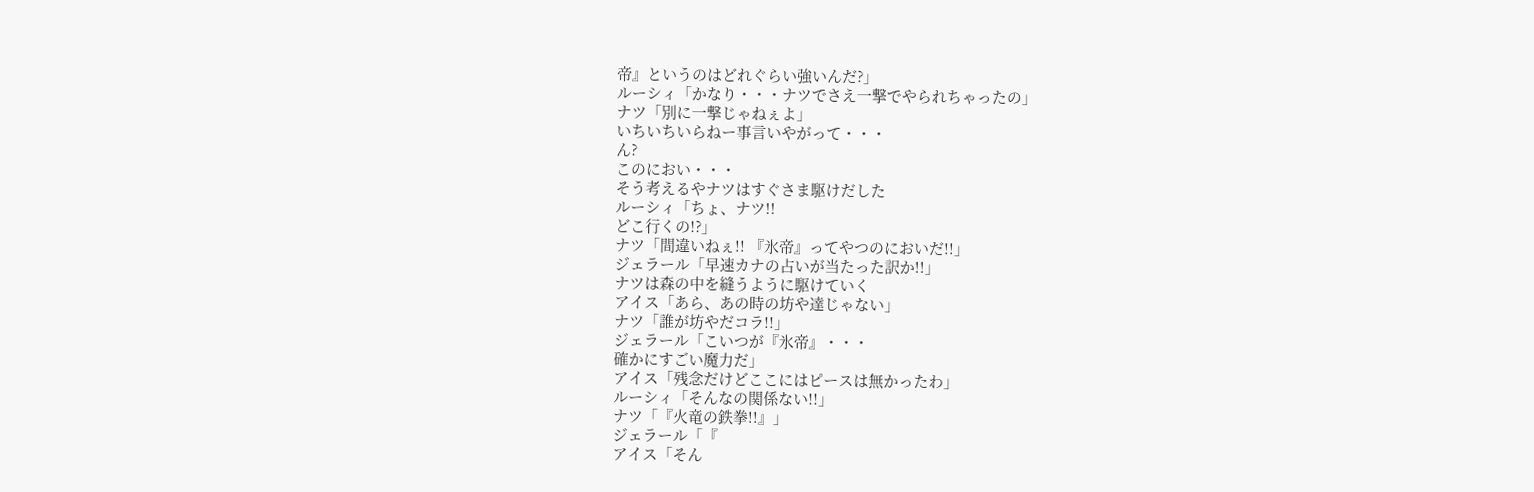帝』というのはどれぐらい強いんだ?」
ルーシィ「かなり・・・ナツでさえ一撃でやられちゃったの」
ナツ「別に一撃じゃねぇよ」
いちいちいらねー事言いやがって・・・
ん?
このにおい・・・
そう考えるやナツはすぐさま駆けだした
ルーシィ「ちょ、ナツ!!
どこ行くの!?」
ナツ「間違いねぇ!! 『氷帝』ってやつのにおいだ!!」
ジェラール「早速カナの占いが当たった訳か!!」
ナツは森の中を縫うように駆けていく
アイス「あら、あの時の坊や達じゃない」
ナツ「誰が坊やだコラ!!」
ジェラール「こいつが『氷帝』・・・
確かにすごい魔力だ」
アイス「残念だけどここにはピースは無かったわ」
ルーシィ「そんなの関係ない!!」
ナツ「『火竜の鉄拳!!』」
ジェラール「『
アイス「そん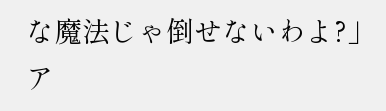な魔法じゃ倒せないわよ?」
ア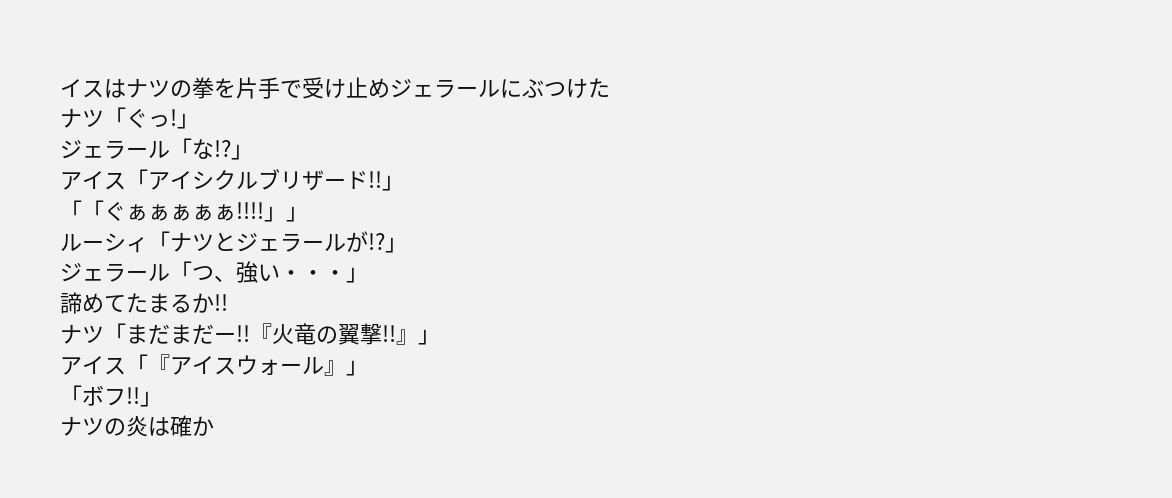イスはナツの拳を片手で受け止めジェラールにぶつけた
ナツ「ぐっ!」
ジェラール「な!?」
アイス「アイシクルブリザード!!」
「「ぐぁぁぁぁぁ!!!!」」
ルーシィ「ナツとジェラールが!?」
ジェラール「つ、強い・・・」
諦めてたまるか!!
ナツ「まだまだー!!『火竜の翼撃!!』」
アイス「『アイスウォール』」
「ボフ!!」
ナツの炎は確か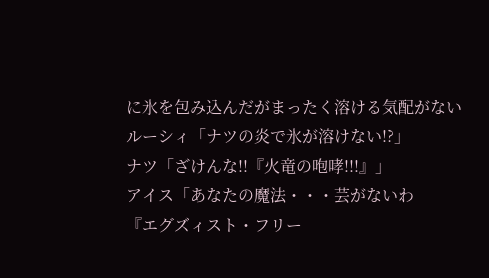に氷を包み込んだがまったく溶ける気配がない
ルーシィ「ナツの炎で氷が溶けない!?」
ナツ「ざけんな!!『火竜の咆哮!!!』」
アイス「あなたの魔法・・・芸がないわ
『エグズィスト・フリー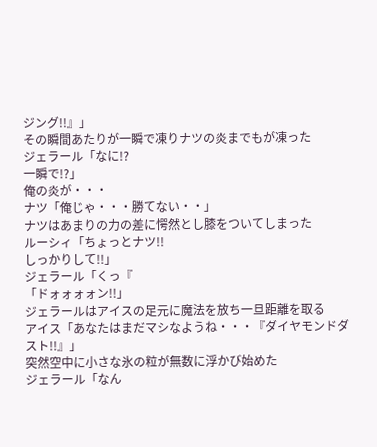ジング!!』」
その瞬間あたりが一瞬で凍りナツの炎までもが凍った
ジェラール「なに!?
一瞬で!?」
俺の炎が・・・
ナツ「俺じゃ・・・勝てない・・」
ナツはあまりの力の差に愕然とし膝をついてしまった
ルーシィ「ちょっとナツ!!
しっかりして!!」
ジェラール「くっ『
「ドォォォォン!!」
ジェラールはアイスの足元に魔法を放ち一旦距離を取る
アイス「あなたはまだマシなようね・・・『ダイヤモンドダスト!!』」
突然空中に小さな氷の粒が無数に浮かび始めた
ジェラール「なん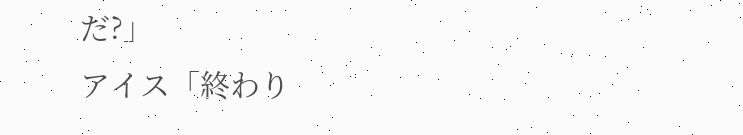だ?」
アイス「終わり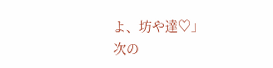よ、坊や達♡」
次の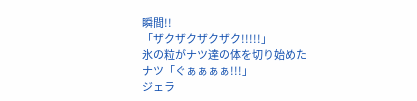瞬間!!
「ザクザクザクザク!!!!!」
氷の粒がナツ達の体を切り始めた
ナツ「ぐぁぁぁぁ!!!」
ジェラ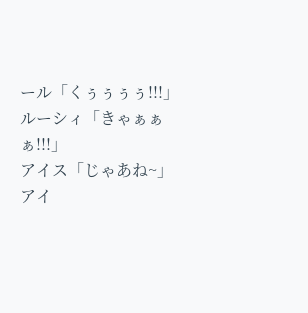ール「くぅぅぅぅ!!!」
ルーシィ「きゃぁぁぁ!!!」
アイス「じゃあね~」
アイ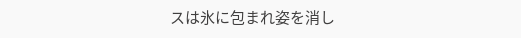スは氷に包まれ姿を消し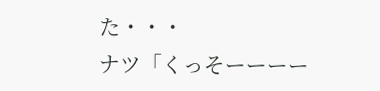た・・・
ナツ「くっそーーーー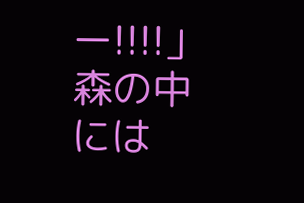ー!!!!」
森の中には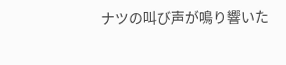ナツの叫び声が鳴り響いた